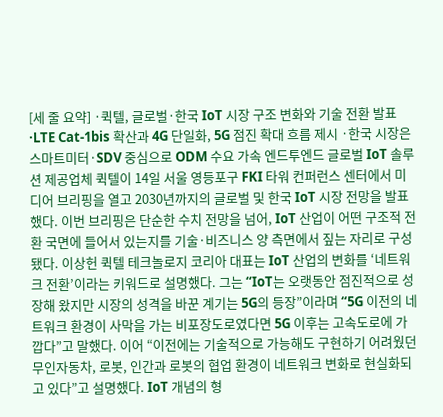[세 줄 요약] ·퀵텔, 글로벌·한국 IoT 시장 구조 변화와 기술 전환 발표 ·LTE Cat-1bis 확산과 4G 단일화, 5G 점진 확대 흐름 제시 ·한국 시장은 스마트미터·SDV 중심으로 ODM 수요 가속 엔드투엔드 글로벌 IoT 솔루션 제공업체 퀵텔이 14일 서울 영등포구 FKI 타워 컨퍼런스 센터에서 미디어 브리핑을 열고 2030년까지의 글로벌 및 한국 IoT 시장 전망을 발표했다. 이번 브리핑은 단순한 수치 전망을 넘어, IoT 산업이 어떤 구조적 전환 국면에 들어서 있는지를 기술·비즈니스 양 측면에서 짚는 자리로 구성됐다. 이상헌 퀵텔 테크놀로지 코리아 대표는 IoT 산업의 변화를 ‘네트워크 전환’이라는 키워드로 설명했다. 그는 “IoT는 오랫동안 점진적으로 성장해 왔지만 시장의 성격을 바꾼 계기는 5G의 등장”이라며 “5G 이전의 네트워크 환경이 사막을 가는 비포장도로였다면 5G 이후는 고속도로에 가깝다”고 말했다. 이어 “이전에는 기술적으로 가능해도 구현하기 어려웠던 무인자동차, 로봇, 인간과 로봇의 협업 환경이 네트워크 변화로 현실화되고 있다”고 설명했다. IoT 개념의 형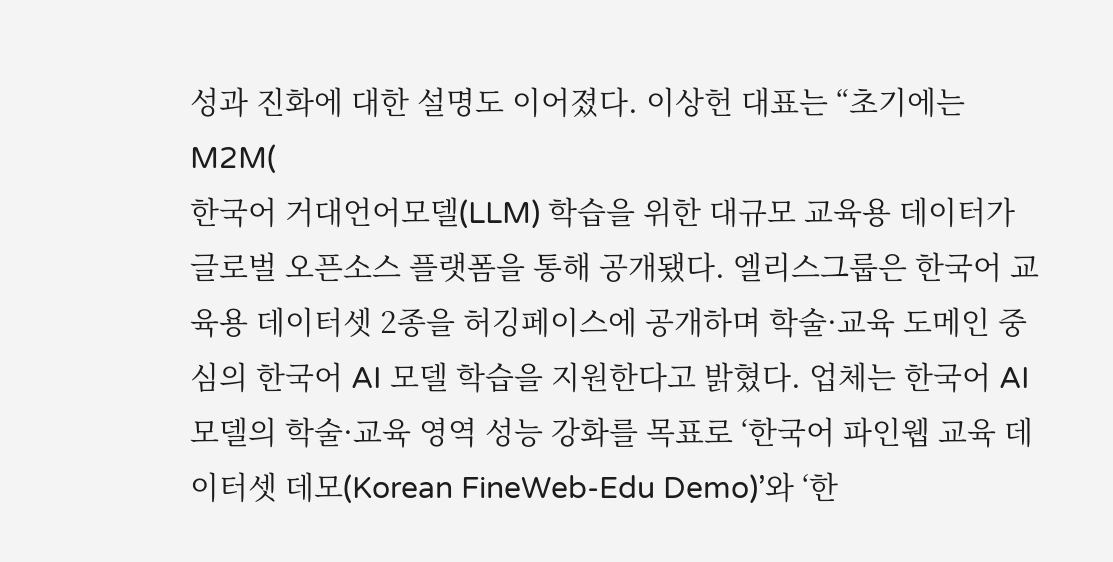성과 진화에 대한 설명도 이어졌다. 이상헌 대표는 “초기에는 M2M(
한국어 거대언어모델(LLM) 학습을 위한 대규모 교육용 데이터가 글로벌 오픈소스 플랫폼을 통해 공개됐다. 엘리스그룹은 한국어 교육용 데이터셋 2종을 허깅페이스에 공개하며 학술·교육 도메인 중심의 한국어 AI 모델 학습을 지원한다고 밝혔다. 업체는 한국어 AI 모델의 학술·교육 영역 성능 강화를 목표로 ‘한국어 파인웹 교육 데이터셋 데모(Korean FineWeb-Edu Demo)’와 ‘한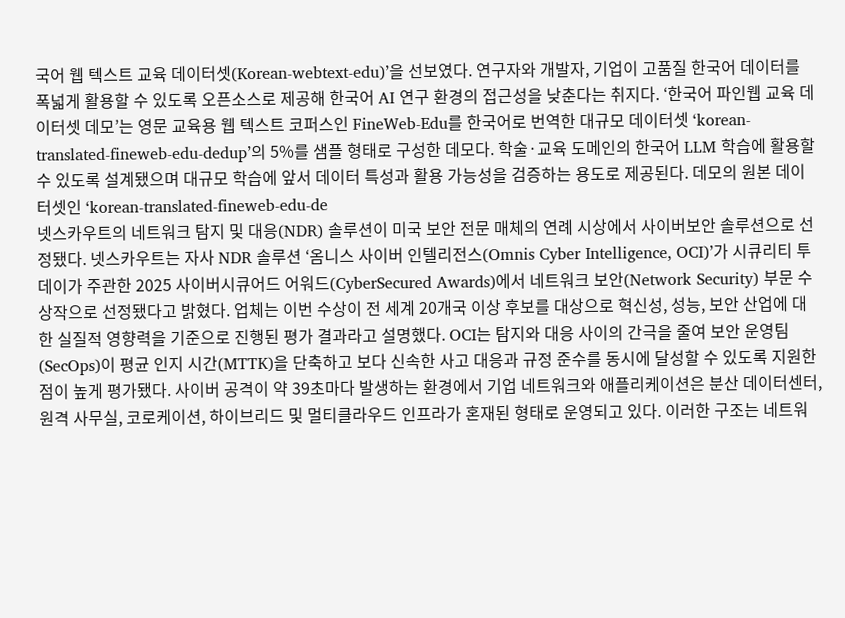국어 웹 텍스트 교육 데이터셋(Korean-webtext-edu)’을 선보였다. 연구자와 개발자, 기업이 고품질 한국어 데이터를 폭넓게 활용할 수 있도록 오픈소스로 제공해 한국어 AI 연구 환경의 접근성을 낮춘다는 취지다. ‘한국어 파인웹 교육 데이터셋 데모’는 영문 교육용 웹 텍스트 코퍼스인 FineWeb-Edu를 한국어로 번역한 대규모 데이터셋 ‘korean-translated-fineweb-edu-dedup’의 5%를 샘플 형태로 구성한 데모다. 학술·교육 도메인의 한국어 LLM 학습에 활용할 수 있도록 설계됐으며 대규모 학습에 앞서 데이터 특성과 활용 가능성을 검증하는 용도로 제공된다. 데모의 원본 데이터셋인 ‘korean-translated-fineweb-edu-de
넷스카우트의 네트워크 탐지 및 대응(NDR) 솔루션이 미국 보안 전문 매체의 연례 시상에서 사이버보안 솔루션으로 선정됐다. 넷스카우트는 자사 NDR 솔루션 ‘옴니스 사이버 인텔리전스(Omnis Cyber Intelligence, OCI)’가 시큐리티 투데이가 주관한 2025 사이버시큐어드 어워드(CyberSecured Awards)에서 네트워크 보안(Network Security) 부문 수상작으로 선정됐다고 밝혔다. 업체는 이번 수상이 전 세계 20개국 이상 후보를 대상으로 혁신성, 성능, 보안 산업에 대한 실질적 영향력을 기준으로 진행된 평가 결과라고 설명했다. OCI는 탐지와 대응 사이의 간극을 줄여 보안 운영팀(SecOps)이 평균 인지 시간(MTTK)을 단축하고 보다 신속한 사고 대응과 규정 준수를 동시에 달성할 수 있도록 지원한 점이 높게 평가됐다. 사이버 공격이 약 39초마다 발생하는 환경에서 기업 네트워크와 애플리케이션은 분산 데이터센터, 원격 사무실, 코로케이션, 하이브리드 및 멀티클라우드 인프라가 혼재된 형태로 운영되고 있다. 이러한 구조는 네트워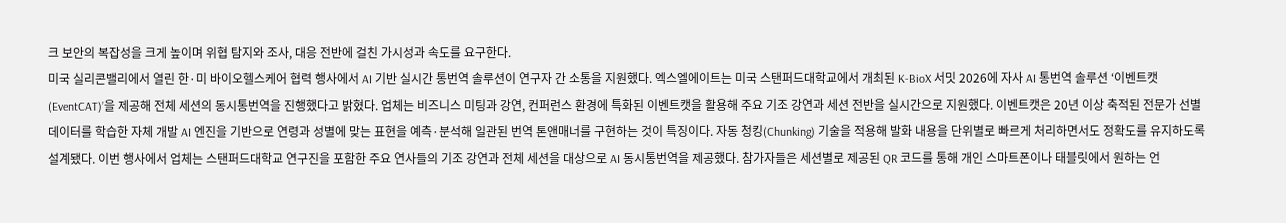크 보안의 복잡성을 크게 높이며 위협 탐지와 조사, 대응 전반에 걸친 가시성과 속도를 요구한다.
미국 실리콘밸리에서 열린 한·미 바이오헬스케어 협력 행사에서 AI 기반 실시간 통번역 솔루션이 연구자 간 소통을 지원했다. 엑스엘에이트는 미국 스탠퍼드대학교에서 개최된 K-BioX 서밋 2026에 자사 AI 통번역 솔루션 ‘이벤트캣(EventCAT)’을 제공해 전체 세션의 동시통번역을 진행했다고 밝혔다. 업체는 비즈니스 미팅과 강연, 컨퍼런스 환경에 특화된 이벤트캣을 활용해 주요 기조 강연과 세션 전반을 실시간으로 지원했다. 이벤트캣은 20년 이상 축적된 전문가 선별 데이터를 학습한 자체 개발 AI 엔진을 기반으로 연령과 성별에 맞는 표현을 예측·분석해 일관된 번역 톤앤매너를 구현하는 것이 특징이다. 자동 청킹(Chunking) 기술을 적용해 발화 내용을 단위별로 빠르게 처리하면서도 정확도를 유지하도록 설계됐다. 이번 행사에서 업체는 스탠퍼드대학교 연구진을 포함한 주요 연사들의 기조 강연과 전체 세션을 대상으로 AI 동시통번역을 제공했다. 참가자들은 세션별로 제공된 QR 코드를 통해 개인 스마트폰이나 태블릿에서 원하는 언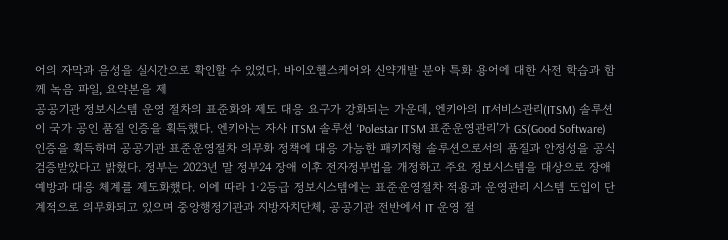어의 자막과 음성을 실시간으로 확인할 수 있었다. 바이오헬스케어와 신약개발 분야 특화 용어에 대한 사전 학습과 함께 녹음 파일, 요약본을 제
공공기관 정보시스템 운영 절차의 표준화와 제도 대응 요구가 강화되는 가운데, 엔키아의 IT서비스관리(ITSM) 솔루션이 국가 공인 품질 인증을 획득했다. 엔키아는 자사 ITSM 솔루션 ‘Polestar ITSM 표준운영관리’가 GS(Good Software) 인증을 획득하며 공공기관 표준운영절차 의무화 정책에 대응 가능한 패키지형 솔루션으로서의 품질과 안정성을 공식 검증받았다고 밝혔다. 정부는 2023년 말 정부24 장애 이후 전자정부법을 개정하고 주요 정보시스템을 대상으로 장애 예방과 대응 체계를 제도화했다. 이에 따라 1·2등급 정보시스템에는 표준운영절차 적용과 운영관리 시스템 도입이 단계적으로 의무화되고 있으며 중앙행정기관과 지방자치단체, 공공기관 전반에서 IT 운영 절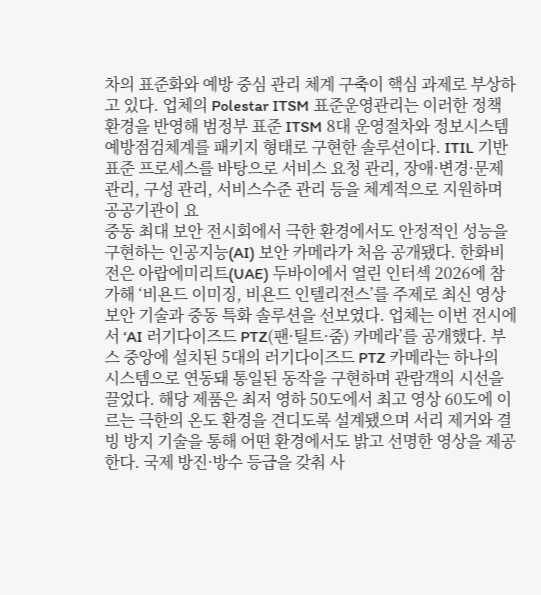차의 표준화와 예방 중심 관리 체계 구축이 핵심 과제로 부상하고 있다. 업체의 Polestar ITSM 표준운영관리는 이러한 정책 환경을 반영해 범정부 표준 ITSM 8대 운영절차와 정보시스템 예방점검체계를 패키지 형태로 구현한 솔루션이다. ITIL 기반 표준 프로세스를 바탕으로 서비스 요청 관리, 장애·변경·문제 관리, 구성 관리, 서비스수준 관리 등을 체계적으로 지원하며 공공기관이 요
중동 최대 보안 전시회에서 극한 환경에서도 안정적인 성능을 구현하는 인공지능(AI) 보안 카메라가 처음 공개됐다. 한화비전은 아랍에미리트(UAE) 두바이에서 열린 인터섹 2026에 참가해 ‘비욘드 이미징, 비욘드 인텔리전스’를 주제로 최신 영상 보안 기술과 중동 특화 솔루션을 선보였다. 업체는 이번 전시에서 ‘AI 러기다이즈드 PTZ(팬·틸트·줌) 카메라’를 공개했다. 부스 중앙에 설치된 5대의 러기다이즈드 PTZ 카메라는 하나의 시스템으로 연동돼 통일된 동작을 구현하며 관람객의 시선을 끌었다. 해당 제품은 최저 영하 50도에서 최고 영상 60도에 이르는 극한의 온도 환경을 견디도록 설계됐으며 서리 제거와 결빙 방지 기술을 통해 어떤 환경에서도 밝고 선명한 영상을 제공한다. 국제 방진·방수 등급을 갖춰 사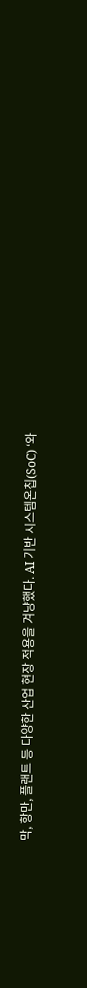막, 항만, 플랜트 등 다양한 산업 현장 적용을 겨냥했다. AI 기반 시스템온칩(SoC) ‘와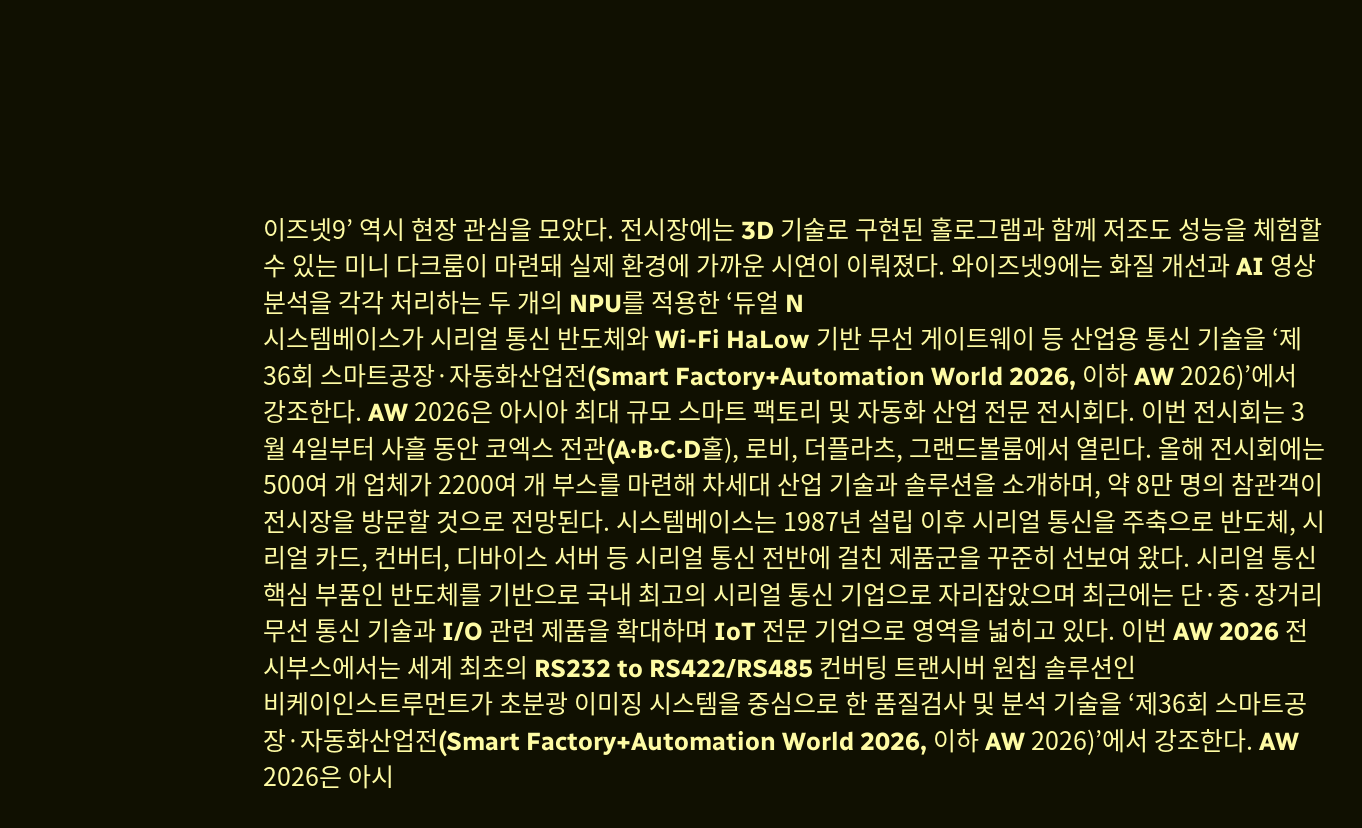이즈넷9’ 역시 현장 관심을 모았다. 전시장에는 3D 기술로 구현된 홀로그램과 함께 저조도 성능을 체험할 수 있는 미니 다크룸이 마련돼 실제 환경에 가까운 시연이 이뤄졌다. 와이즈넷9에는 화질 개선과 AI 영상 분석을 각각 처리하는 두 개의 NPU를 적용한 ‘듀얼 N
시스템베이스가 시리얼 통신 반도체와 Wi-Fi HaLow 기반 무선 게이트웨이 등 산업용 통신 기술을 ‘제36회 스마트공장·자동화산업전(Smart Factory+Automation World 2026, 이하 AW 2026)’에서 강조한다. AW 2026은 아시아 최대 규모 스마트 팩토리 및 자동화 산업 전문 전시회다. 이번 전시회는 3월 4일부터 사흘 동안 코엑스 전관(A·B·C·D홀), 로비, 더플라츠, 그랜드볼룸에서 열린다. 올해 전시회에는 500여 개 업체가 2200여 개 부스를 마련해 차세대 산업 기술과 솔루션을 소개하며, 약 8만 명의 참관객이 전시장을 방문할 것으로 전망된다. 시스템베이스는 1987년 설립 이후 시리얼 통신을 주축으로 반도체, 시리얼 카드, 컨버터, 디바이스 서버 등 시리얼 통신 전반에 걸친 제품군을 꾸준히 선보여 왔다. 시리얼 통신 핵심 부품인 반도체를 기반으로 국내 최고의 시리얼 통신 기업으로 자리잡았으며 최근에는 단·중·장거리 무선 통신 기술과 I/O 관련 제품을 확대하며 IoT 전문 기업으로 영역을 넓히고 있다. 이번 AW 2026 전시부스에서는 세계 최초의 RS232 to RS422/RS485 컨버팅 트랜시버 원칩 솔루션인
비케이인스트루먼트가 초분광 이미징 시스템을 중심으로 한 품질검사 및 분석 기술을 ‘제36회 스마트공장·자동화산업전(Smart Factory+Automation World 2026, 이하 AW 2026)’에서 강조한다. AW 2026은 아시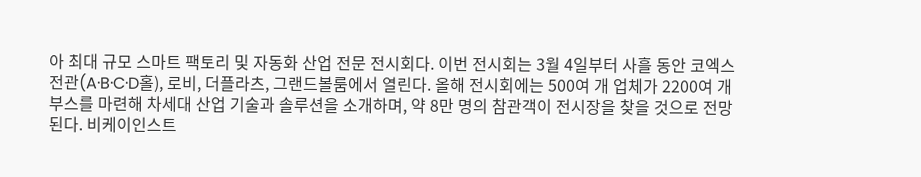아 최대 규모 스마트 팩토리 및 자동화 산업 전문 전시회다. 이번 전시회는 3월 4일부터 사흘 동안 코엑스 전관(A·B·C·D홀), 로비, 더플라츠, 그랜드볼룸에서 열린다. 올해 전시회에는 500여 개 업체가 2200여 개 부스를 마련해 차세대 산업 기술과 솔루션을 소개하며, 약 8만 명의 참관객이 전시장을 찾을 것으로 전망된다. 비케이인스트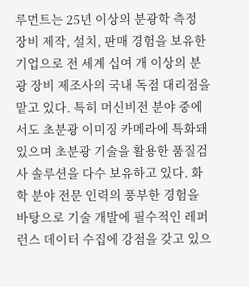루먼트는 25년 이상의 분광학 측정 장비 제작, 설치, 판매 경험을 보유한 기업으로 전 세계 십여 개 이상의 분광 장비 제조사의 국내 독점 대리점을 맡고 있다. 특히 머신비전 분야 중에서도 초분광 이미징 카메라에 특화돼 있으며 초분광 기술을 활용한 품질검사 솔루션을 다수 보유하고 있다. 화학 분야 전문 인력의 풍부한 경험을 바탕으로 기술 개발에 필수적인 레퍼런스 데이터 수집에 강점을 갖고 있으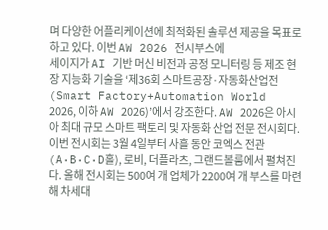며 다양한 어플리케이션에 최적화된 솔루션 제공을 목표로 하고 있다. 이번 AW 2026 전시부스에
세이지가 AI 기반 머신 비전과 공정 모니터링 등 제조 현장 지능화 기술을 ‘제36회 스마트공장·자동화산업전(Smart Factory+Automation World 2026, 이하 AW 2026)’에서 강조한다. AW 2026은 아시아 최대 규모 스마트 팩토리 및 자동화 산업 전문 전시회다. 이번 전시회는 3월 4일부터 사흘 동안 코엑스 전관(A·B·C·D홀), 로비, 더플라츠, 그랜드볼룸에서 펼쳐진다. 올해 전시회는 500여 개 업체가 2200여 개 부스를 마련해 차세대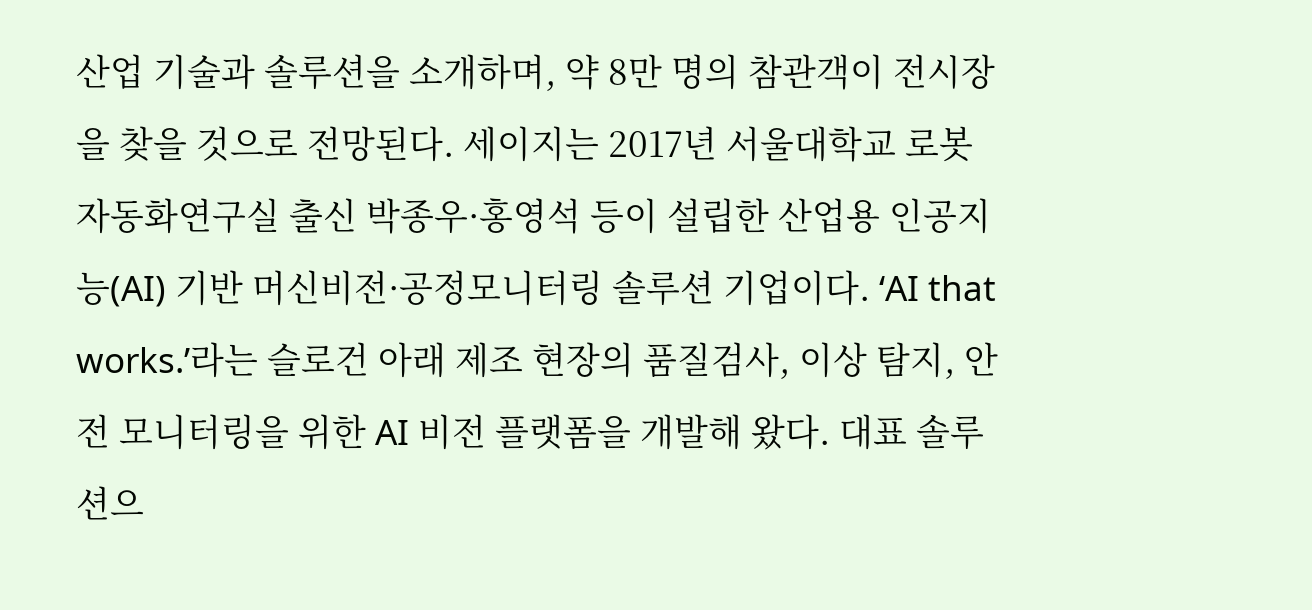산업 기술과 솔루션을 소개하며, 약 8만 명의 참관객이 전시장을 찾을 것으로 전망된다. 세이지는 2017년 서울대학교 로봇자동화연구실 출신 박종우·홍영석 등이 설립한 산업용 인공지능(AI) 기반 머신비전·공정모니터링 솔루션 기업이다. ‘AI that works.’라는 슬로건 아래 제조 현장의 품질검사, 이상 탐지, 안전 모니터링을 위한 AI 비전 플랫폼을 개발해 왔다. 대표 솔루션으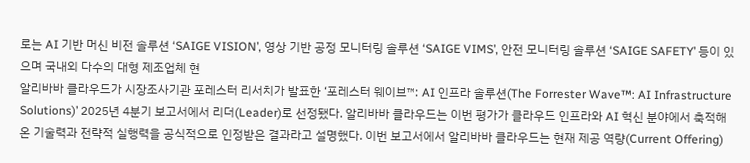로는 AI 기반 머신 비전 솔루션 ‘SAIGE VISION’, 영상 기반 공정 모니터링 솔루션 ‘SAIGE VIMS’, 안전 모니터링 솔루션 ‘SAIGE SAFETY’ 등이 있으며 국내외 다수의 대형 제조업체 현
알리바바 클라우드가 시장조사기관 포레스터 리서치가 발표한 ‘포레스터 웨이브™: AI 인프라 솔루션(The Forrester Wave™: AI Infrastructure Solutions)’ 2025년 4분기 보고서에서 리더(Leader)로 선정됐다. 알리바바 클라우드는 이번 평가가 클라우드 인프라와 AI 혁신 분야에서 축적해 온 기술력과 전략적 실행력을 공식적으로 인정받은 결과라고 설명했다. 이번 보고서에서 알리바바 클라우드는 현재 제공 역량(Current Offering)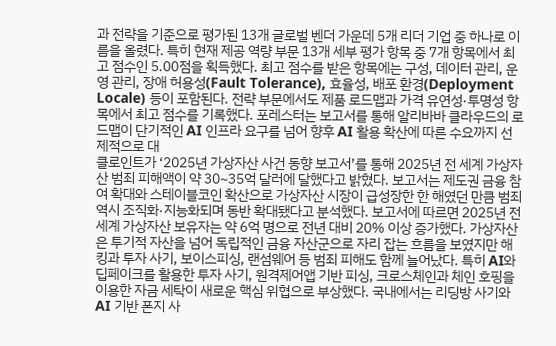과 전략을 기준으로 평가된 13개 글로벌 벤더 가운데 5개 리더 기업 중 하나로 이름을 올렸다. 특히 현재 제공 역량 부문 13개 세부 평가 항목 중 7개 항목에서 최고 점수인 5.00점을 획득했다. 최고 점수를 받은 항목에는 구성, 데이터 관리, 운영 관리, 장애 허용성(Fault Tolerance), 효율성, 배포 환경(Deployment Locale) 등이 포함된다. 전략 부문에서도 제품 로드맵과 가격 유연성·투명성 항목에서 최고 점수를 기록했다. 포레스터는 보고서를 통해 알리바바 클라우드의 로드맵이 단기적인 AI 인프라 요구를 넘어 향후 AI 활용 확산에 따른 수요까지 선제적으로 대
클로인트가 ‘2025년 가상자산 사건 동향 보고서’를 통해 2025년 전 세계 가상자산 범죄 피해액이 약 30~35억 달러에 달했다고 밝혔다. 보고서는 제도권 금융 참여 확대와 스테이블코인 확산으로 가상자산 시장이 급성장한 한 해였던 만큼 범죄 역시 조직화·지능화되며 동반 확대됐다고 분석했다. 보고서에 따르면 2025년 전 세계 가상자산 보유자는 약 6억 명으로 전년 대비 20% 이상 증가했다. 가상자산은 투기적 자산을 넘어 독립적인 금융 자산군으로 자리 잡는 흐름을 보였지만 해킹과 투자 사기, 보이스피싱, 랜섬웨어 등 범죄 피해도 함께 늘어났다. 특히 AI와 딥페이크를 활용한 투자 사기, 원격제어앱 기반 피싱, 크로스체인과 체인 호핑을 이용한 자금 세탁이 새로운 핵심 위협으로 부상했다. 국내에서는 리딩방 사기와 AI 기반 폰지 사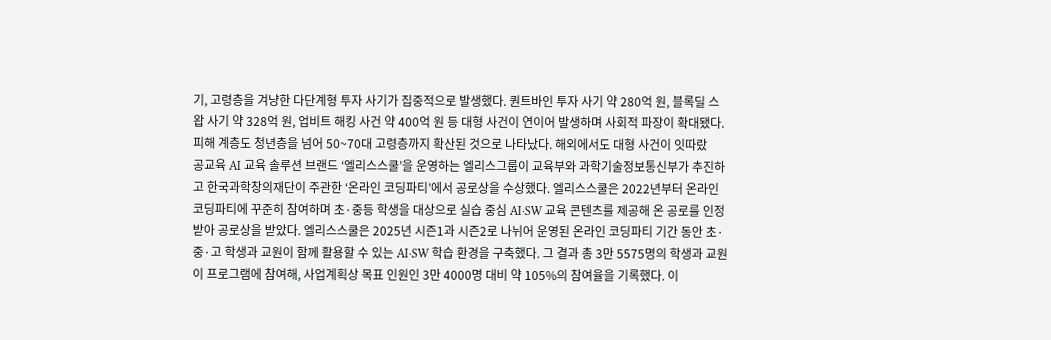기, 고령층을 겨냥한 다단계형 투자 사기가 집중적으로 발생했다. 퀀트바인 투자 사기 약 280억 원, 블록딜 스왑 사기 약 328억 원, 업비트 해킹 사건 약 400억 원 등 대형 사건이 연이어 발생하며 사회적 파장이 확대됐다. 피해 계층도 청년층을 넘어 50~70대 고령층까지 확산된 것으로 나타났다. 해외에서도 대형 사건이 잇따랐
공교육 AI 교육 솔루션 브랜드 ‘엘리스스쿨’을 운영하는 엘리스그룹이 교육부와 과학기술정보통신부가 추진하고 한국과학창의재단이 주관한 ‘온라인 코딩파티’에서 공로상을 수상했다. 엘리스스쿨은 2022년부터 온라인 코딩파티에 꾸준히 참여하며 초·중등 학생을 대상으로 실습 중심 AI·SW 교육 콘텐츠를 제공해 온 공로를 인정받아 공로상을 받았다. 엘리스스쿨은 2025년 시즌1과 시즌2로 나뉘어 운영된 온라인 코딩파티 기간 동안 초·중·고 학생과 교원이 함께 활용할 수 있는 AI·SW 학습 환경을 구축했다. 그 결과 총 3만 5575명의 학생과 교원이 프로그램에 참여해, 사업계획상 목표 인원인 3만 4000명 대비 약 105%의 참여율을 기록했다. 이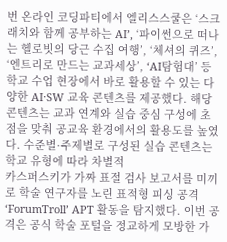번 온라인 코딩파티에서 엘리스스쿨은 ‘스크래치와 함께 공부하는 AI’, ‘파이썬으로 떠나는 헬로빗의 당근 수집 여행’, ‘체셔의 퀴즈’, ‘엔트리로 만드는 교과세상’, ‘AI탐험대’ 등 학교 수업 현장에서 바로 활용할 수 있는 다양한 AI·SW 교육 콘텐츠를 제공했다. 해당 콘텐츠는 교과 연계와 실습 중심 구성에 초점을 맞춰 공교육 환경에서의 활용도를 높였다. 수준별·주제별로 구성된 실습 콘텐츠는 학교 유형에 따라 차별적
카스퍼스키가 가짜 표절 검사 보고서를 미끼로 학술 연구자를 노린 표적형 피싱 공격 ‘ForumTroll’ APT 활동을 탐지했다. 이번 공격은 공식 학술 포털을 정교하게 모방한 가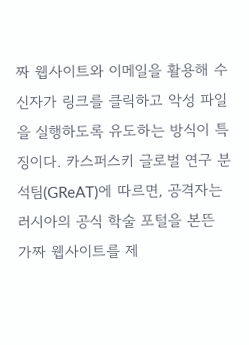짜 웹사이트와 이메일을 활용해 수신자가 링크를 클릭하고 악성 파일을 실행하도록 유도하는 방식이 특징이다. 카스퍼스키 글로벌 연구 분석팀(GReAT)에 따르면, 공격자는 러시아의 공식 학술 포털을 본뜬 가짜 웹사이트를 제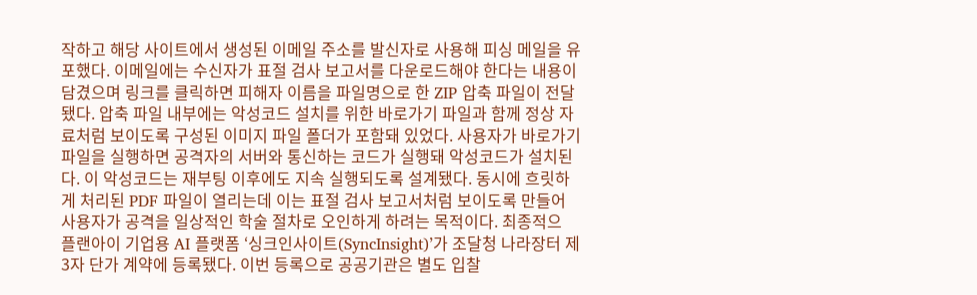작하고 해당 사이트에서 생성된 이메일 주소를 발신자로 사용해 피싱 메일을 유포했다. 이메일에는 수신자가 표절 검사 보고서를 다운로드해야 한다는 내용이 담겼으며 링크를 클릭하면 피해자 이름을 파일명으로 한 ZIP 압축 파일이 전달됐다. 압축 파일 내부에는 악성코드 설치를 위한 바로가기 파일과 함께 정상 자료처럼 보이도록 구성된 이미지 파일 폴더가 포함돼 있었다. 사용자가 바로가기 파일을 실행하면 공격자의 서버와 통신하는 코드가 실행돼 악성코드가 설치된다. 이 악성코드는 재부팅 이후에도 지속 실행되도록 설계됐다. 동시에 흐릿하게 처리된 PDF 파일이 열리는데 이는 표절 검사 보고서처럼 보이도록 만들어 사용자가 공격을 일상적인 학술 절차로 오인하게 하려는 목적이다. 최종적으
플랜아이 기업용 AI 플랫폼 ‘싱크인사이트(SyncInsight)’가 조달청 나라장터 제3자 단가 계약에 등록됐다. 이번 등록으로 공공기관은 별도 입찰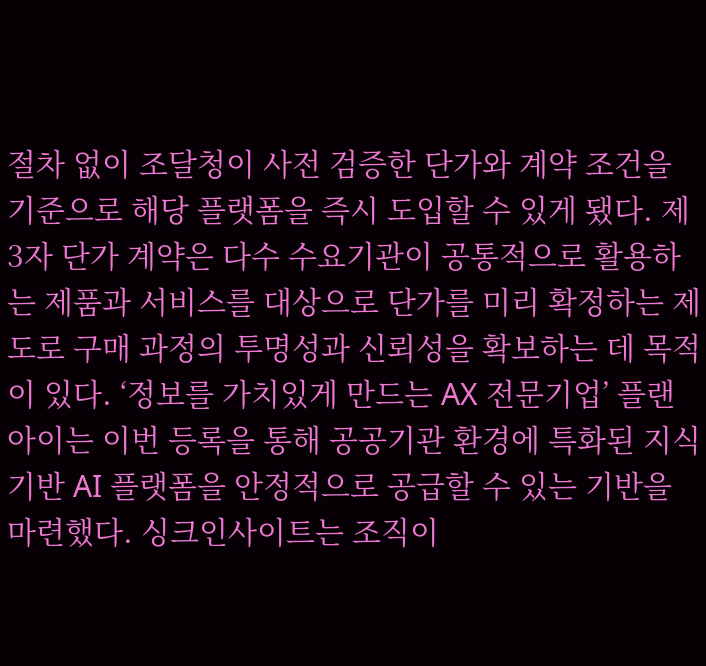절차 없이 조달청이 사전 검증한 단가와 계약 조건을 기준으로 해당 플랫폼을 즉시 도입할 수 있게 됐다. 제3자 단가 계약은 다수 수요기관이 공통적으로 활용하는 제품과 서비스를 대상으로 단가를 미리 확정하는 제도로 구매 과정의 투명성과 신뢰성을 확보하는 데 목적이 있다. ‘정보를 가치있게 만드는 AX 전문기업’ 플랜아이는 이번 등록을 통해 공공기관 환경에 특화된 지식 기반 AI 플랫폼을 안정적으로 공급할 수 있는 기반을 마련했다. 싱크인사이트는 조직이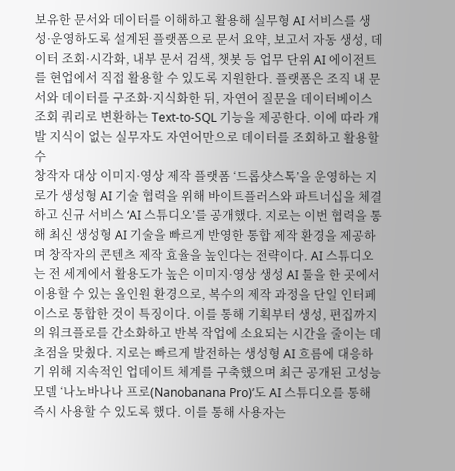보유한 문서와 데이터를 이해하고 활용해 실무형 AI 서비스를 생성·운영하도록 설계된 플랫폼으로 문서 요약, 보고서 자동 생성, 데이터 조회·시각화, 내부 문서 검색, 챗봇 등 업무 단위 AI 에이전트를 현업에서 직접 활용할 수 있도록 지원한다. 플랫폼은 조직 내 문서와 데이터를 구조화·지식화한 뒤, 자연어 질문을 데이터베이스 조회 쿼리로 변환하는 Text-to-SQL 기능을 제공한다. 이에 따라 개발 지식이 없는 실무자도 자연어만으로 데이터를 조회하고 활용할 수
창작자 대상 이미지·영상 제작 플랫폼 ‘드롭샷스톡’을 운영하는 지로가 생성형 AI 기술 협력을 위해 바이트플러스와 파트너십을 체결하고 신규 서비스 ‘AI 스튜디오’를 공개했다. 지로는 이번 협력을 통해 최신 생성형 AI 기술을 빠르게 반영한 통합 제작 환경을 제공하며 창작자의 콘텐츠 제작 효율을 높인다는 전략이다. AI 스튜디오는 전 세계에서 활용도가 높은 이미지·영상 생성 AI 툴을 한 곳에서 이용할 수 있는 올인원 환경으로, 복수의 제작 과정을 단일 인터페이스로 통합한 것이 특징이다. 이를 통해 기획부터 생성, 편집까지의 워크플로를 간소화하고 반복 작업에 소요되는 시간을 줄이는 데 초점을 맞췄다. 지로는 빠르게 발전하는 생성형 AI 흐름에 대응하기 위해 지속적인 업데이트 체계를 구축했으며 최근 공개된 고성능 모델 ‘나노바나나 프로(Nanobanana Pro)’도 AI 스튜디오를 통해 즉시 사용할 수 있도록 했다. 이를 통해 사용자는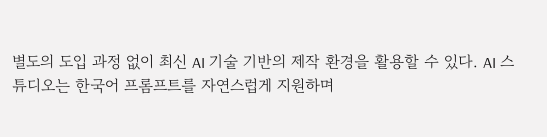별도의 도입 과정 없이 최신 AI 기술 기반의 제작 환경을 활용할 수 있다. AI 스튜디오는 한국어 프롬프트를 자연스럽게 지원하며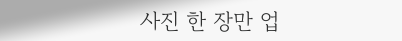사진 한 장만 업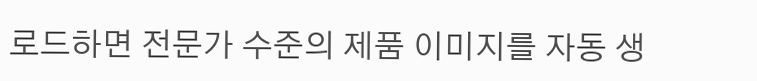로드하면 전문가 수준의 제품 이미지를 자동 생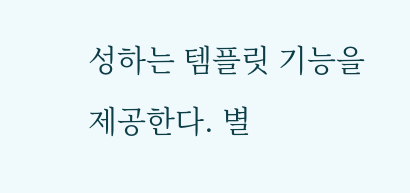성하는 템플릿 기능을 제공한다. 별